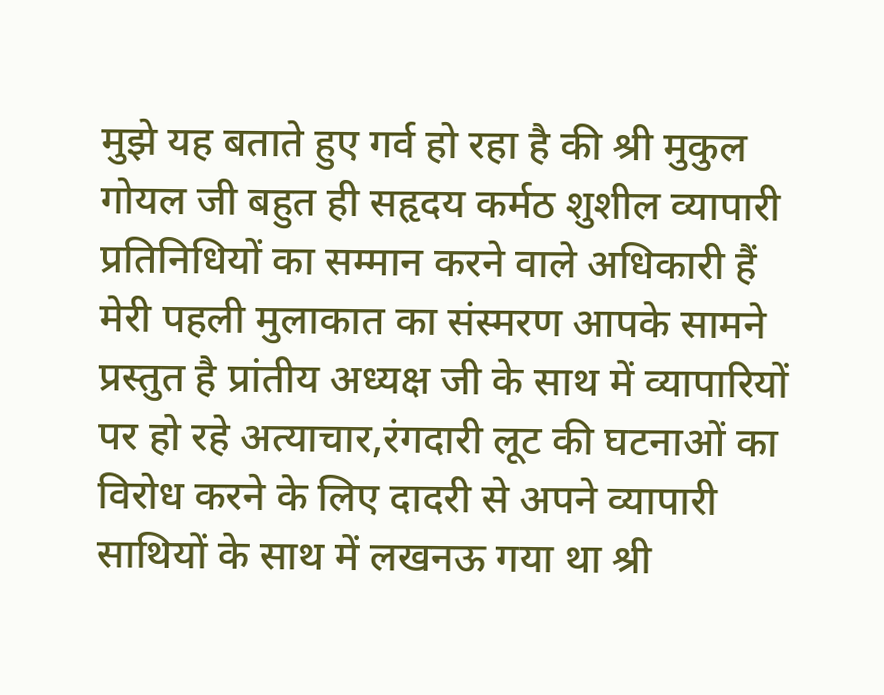मुझे यह बताते हुए गर्व हो रहा है की श्री मुकुल गोयल जी बहुत ही सहृदय कर्मठ शुशील व्यापारी प्रतिनिधियों का सम्मान करने वाले अधिकारी हैं
मेरी पहली मुलाकात का संस्मरण आपके सामने प्रस्तुत है प्रांतीय अध्यक्ष जी के साथ में व्यापारियों पर हो रहे अत्याचार,रंगदारी लूट की घटनाओं का विरोध करने के लिए दादरी से अपने व्यापारी साथियों के साथ में लखनऊ गया था श्री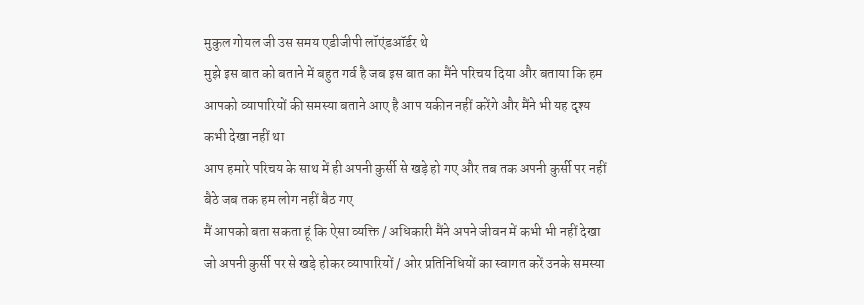मुकुल गोयल जी उस समय एडीजीपी लॉएंडऑर्डर थे
मुझे इस बात को बताने में बहुत गर्व है जब इस बात का मैंने परिचय दिया और बताया कि हम आपको व्यापारियों की समस्या बताने आए है आप यकीन नहीं करेंगे और मैंने भी यह दृश्य कभी देखा नहीं था
आप हमारे परिचय के साथ में ही अपनी कुर्सी से खड़े हो गए और तब तक अपनी कुर्सी पर नहीं बैठे जब तक हम लोग नहीं बैठ गए
मैं आपको बता सकता हूं कि ऐसा व्यक्ति / अधिकारी मैंने अपने जीवन में कभी भी नहीं देखा जो अपनी कुर्सी पर से खड़े होकर व्यापारियों / ओर प्रतिनिधियों का स्वागत करें उनके समस्या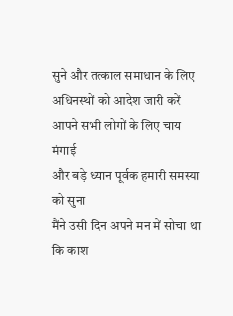सुने और तत्काल समाधान के लिए अधिनस्थों को आदेश जारी करें
आपने सभी लोगों के लिए चाय मंगाई
और बड़े ध्यान पूर्वक हमारी समस्या को सुना
मैंने उसी दिन अपने मन में सोचा था
कि काश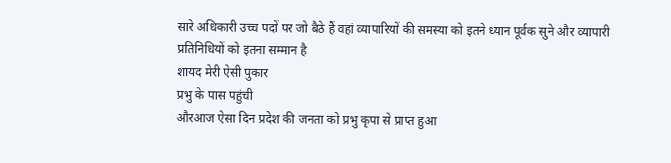सारे अधिकारी उच्च पदों पर जो बैठे हैं वहां व्यापारियों की समस्या को इतने ध्यान पूर्वक सुने और व्यापारी प्रतिनिधियों को इतना सम्मान है
शायद मेरी ऐसी पुकार
प्रभु के पास पहुंची
औरआज ऐसा दिन प्रदेश की जनता को प्रभु कृपा से प्राप्त हुआ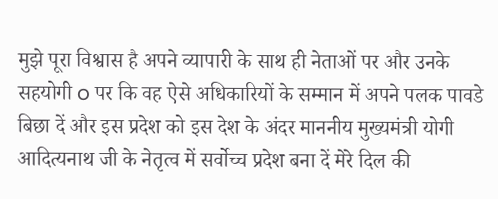मुझे पूरा विश्वास है अपने व्यापारी के साथ ही नेताओं पर और उनके सहयोगी o पर कि वह ऐसे अधिकारियों के सम्मान में अपने पलक पावडे बिछा दें और इस प्रदेश को इस देश के अंदर माननीय मुख्यमंत्री योगी आदित्यनाथ जी के नेतृत्व में सर्वोच्च प्रदेश बना दें मेरे दिल की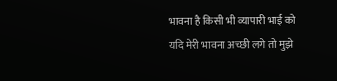भावना है किसी भी व्यापारी भाई को यदि मेरी भावना अच्छी लगे तो मुझे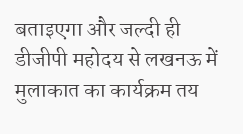बताइएगा और जल्दी ही डीजीपी महोदय से लखनऊ में मुलाकात का कार्यक्रम तय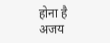होना है
अजय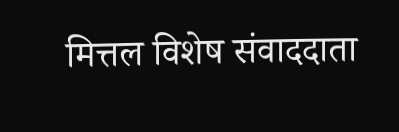मित्तल विशेष संवाददाता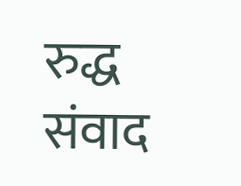रुद्ध संवाद